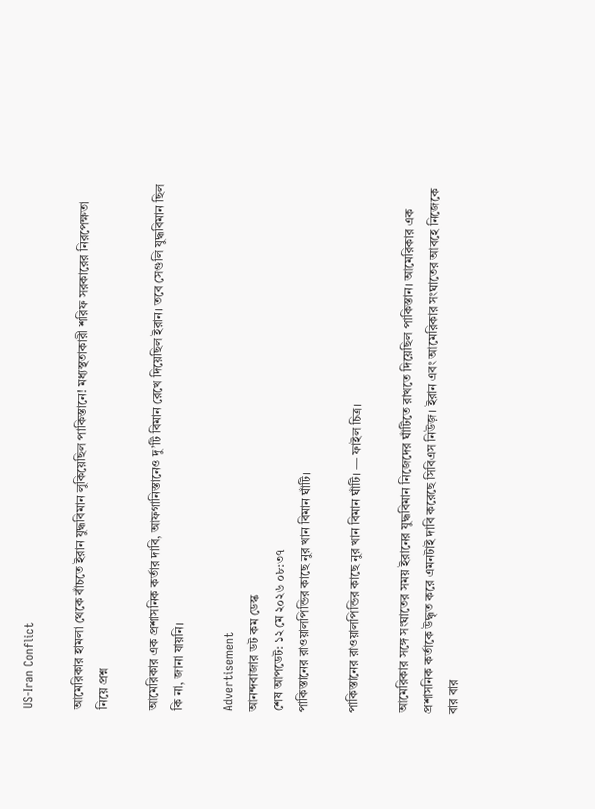US-Iran Conflict

আমেরিকার হামলা থেকে বাঁচতে ইরান যুদ্ধবিমান লুকিয়েছিল পাকিস্তানে! মধ্যস্থতাকারী শরিফ সরকারের নিরপেক্ষতা নিয়ে প্রশ্ন

আমেরিকার এক প্রশাসনিক কর্তার দাবি, আফগানিস্তানেও দু’টি বিমান রেখে দিয়েছিল ইরান। তবে সেগুলি যুদ্ধবিমান ছিল কি না, জানা যায়নি।

Advertisement
আনন্দবাজার ডট কম ডেস্ক
শেষ আপডেট: ১২ মে ২০২৬ ০৮:৩৭
পাকিস্তানের রাওয়ালপিন্ডির কাছে নুর খান বিমান ঘাঁটি।

পাকিস্তানের রাওয়ালপিন্ডির কাছে নুর খান বিমান ঘাঁটি। — ফাইল চিত্র।

আমেরিকার সঙ্গে সংঘাতের সময় ইরানের যুদ্ধবিমান নিজেদের ঘাঁটিতে রাখতে দিয়েছিল পাকিস্তান। আমেরিকার এক প্রশাসনিক কর্তাকে উদ্ধৃত করে এমনটাই দাবি করেছে সিবিএস নিউজ়। ইরান এবং আমেরিকার সংঘাতের আবহে নিজেকে বার বার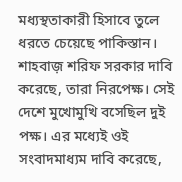মধ্যস্থতাকারী হিসাবে তুলে ধরতে চেয়েছে পাকিস্তান। শাহবাজ় শরিফ সরকার দাবি করেছে, তারা নিরপেক্ষ। সেই দেশে মুখোমুখি বসেছিল দুই পক্ষ। এর মধ্যেই ওই সংবাদমাধ্যম দাবি করেছে,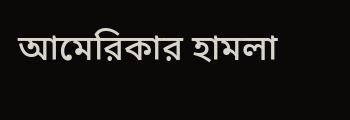আমেরিকার হামলা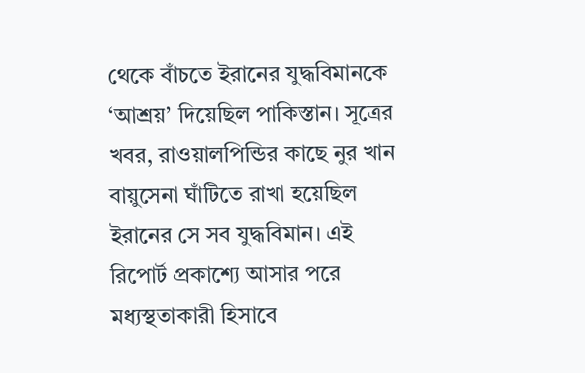থেকে বাঁচতে ইরানের যুদ্ধবিমানকে ‘আশ্রয়’ দিয়েছিল পাকিস্তান। সূত্রের খবর, রাওয়ালপিন্ডির কাছে নুর খান বায়ুসেনা ঘাঁটিতে রাখা হয়েছিল ইরানের সে সব যুদ্ধবিমান। এই রিপোর্ট প্রকাশ্যে আসার পরে মধ্যস্থতাকারী হিসাবে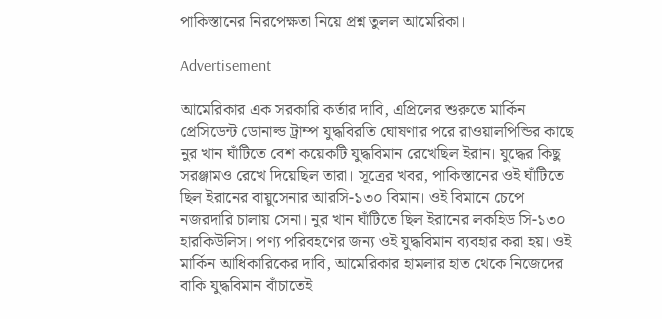পাকিস্তানের নিরপেক্ষতা নিয়ে প্রশ্ন তুলল আমেরিকা।

Advertisement

আমেরিকার এক সরকারি কর্তার দাবি, এপ্রিলের শুরুতে মার্কিন প্রেসিডেন্ট ডোনাল্ড ট্রাম্প যুদ্ধবিরতি ঘোষণার পরে রাওয়ালপিন্ডির কাছে নুর খান ঘাঁটিতে বেশ কয়েকটি যুদ্ধবিমান রেখেছিল ইরান। যুদ্ধের কিছু সরঞ্জামও রেখে দিয়েছিল তারা। সূত্রের খবর, পাকিস্তানের ওই ঘাঁটিতে ছিল ইরানের বায়ুসেনার আরসি-১৩০ বিমান। ওই বিমানে চেপে নজরদারি চালায় সেনা। নুর খান ঘাঁটিতে ছিল ইরানের লকহিড সি-১৩০ হারকিউলিস। পণ্য পরিবহণের জন্য ওই যুদ্ধবিমান ব্যবহার করা হয়। ওই মার্কিন আধিকারিকের দাবি, আমেরিকার হামলার হাত থেকে নিজেদের বাকি যুদ্ধবিমান বাঁচাতেই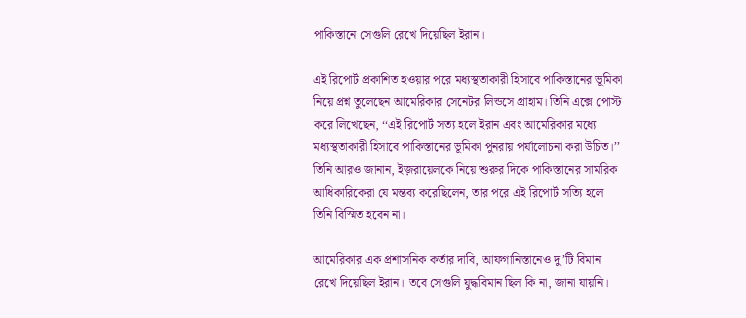পাকিস্তানে সেগুলি রেখে দিয়েছিল ইরান।

এই রিপোর্ট প্রকাশিত হওয়ার পরে মধ্যস্থতাকারী হিসাবে পাকিস্তানের ভূমিকা নিয়ে প্রশ্ন তুলেছেন আমেরিকার সেনেটর লিন্ডসে গ্রাহাম। তিনি এক্সে পোস্ট করে লিখেছেন, ‘‘এই রিপোর্ট সত্য হলে ইরান এবং আমেরিকার মধ্যে মধ্যস্থতাকারী হিসাবে পাকিস্তানের ভূমিকা পুনরায় পর্যালোচনা করা উচিত।’’ তিনি আরও জানান, ইজ়রায়েলকে নিয়ে শুরুর দিকে পাকিস্তানের সামরিক আধিকারিকেরা যে মন্তব্য করেছিলেন, তার পরে এই রিপোর্ট সত্যি হলে তিনি বিস্মিত হবেন না।

আমেরিকার এক প্রশাসনিক কর্তার দাবি, আফগানিস্তানেও দু’টি বিমান রেখে দিয়েছিল ইরান। তবে সেগুলি যুদ্ধবিমান ছিল কি না, জানা যায়নি।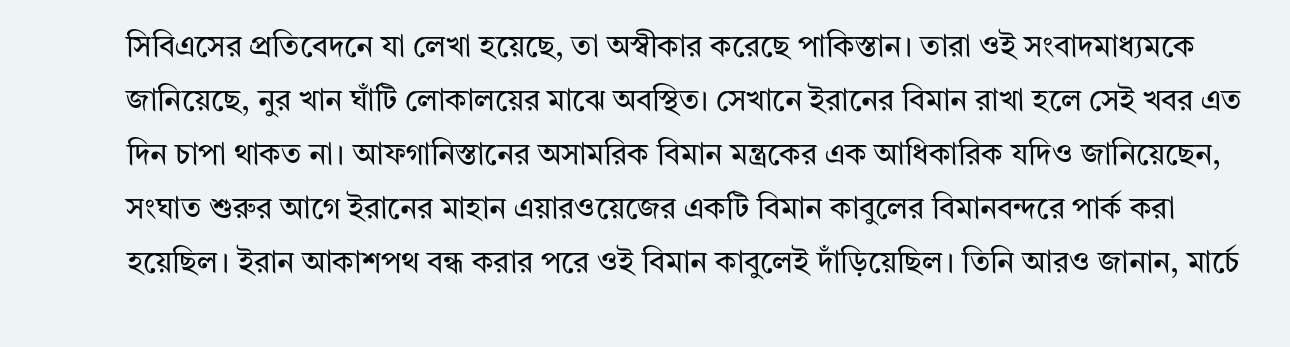সিবিএসের প্রতিবেদনে যা লেখা হয়েছে, তা অস্বীকার করেছে পাকিস্তান। তারা ওই সংবাদমাধ্যমকে জানিয়েছে, নুর খান ঘাঁটি লোকালয়ের মাঝে অবস্থিত। সেখানে ইরানের বিমান রাখা হলে সেই খবর এত দিন চাপা থাকত না। আফগানিস্তানের অসামরিক বিমান মন্ত্রকের এক আধিকারিক যদিও জানিয়েছেন, সংঘাত শুরুর আগে ইরানের মাহান এয়ারওয়েজের একটি বিমান কাবুলের বিমানবন্দরে পার্ক করা হয়েছিল। ইরান আকাশপথ বন্ধ করার পরে ওই বিমান কাবুলেই দাঁড়িয়েছিল। তিনি আরও জানান, মার্চে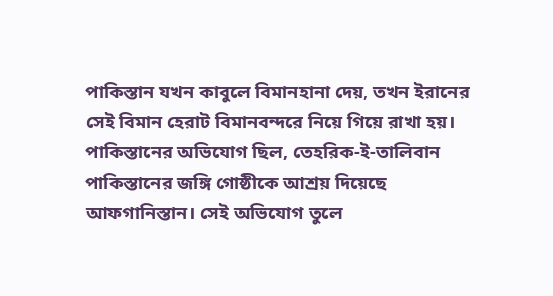পাকিস্তান যখন কাবুলে বিমানহানা দেয়, তখন ইরানের সেই বিমান হেরাট বিমানবন্দরে নিয়ে গিয়ে রাখা হয়। পাকিস্তানের অভিযোগ ছিল, তেহরিক-ই-তালিবান পাকিস্তানের জঙ্গি গোষ্ঠীকে আশ্রয় দিয়েছে আফগানিস্তান। সেই অভিযোগ তুলে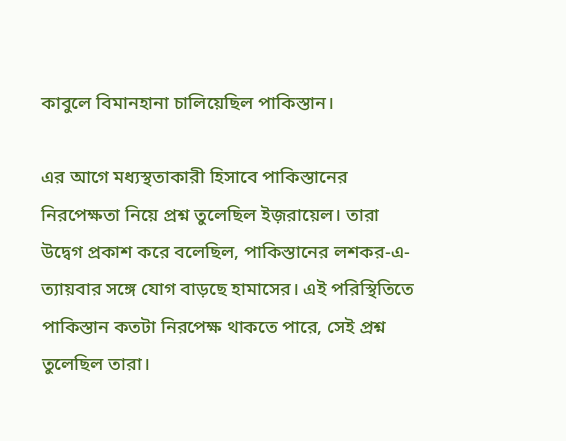কাবুলে বিমানহানা চালিয়েছিল পাকিস্তান।

এর আগে মধ্যস্থতাকারী হিসাবে পাকিস্তানের নিরপেক্ষতা নিয়ে প্রশ্ন তুলেছিল ইজ়রায়েল। তারা উদ্বেগ প্রকাশ করে বলেছিল, পাকিস্তানের লশকর-এ-ত্যায়বার সঙ্গে যোগ বাড়ছে হামাসের। এই পরিস্থিতিতে পাকিস্তান কতটা নিরপেক্ষ থাকতে পারে, সেই প্রশ্ন তুলেছিল তারা।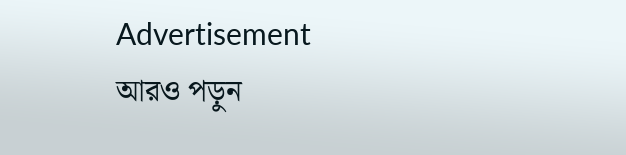Advertisement
আরও পড়ুন